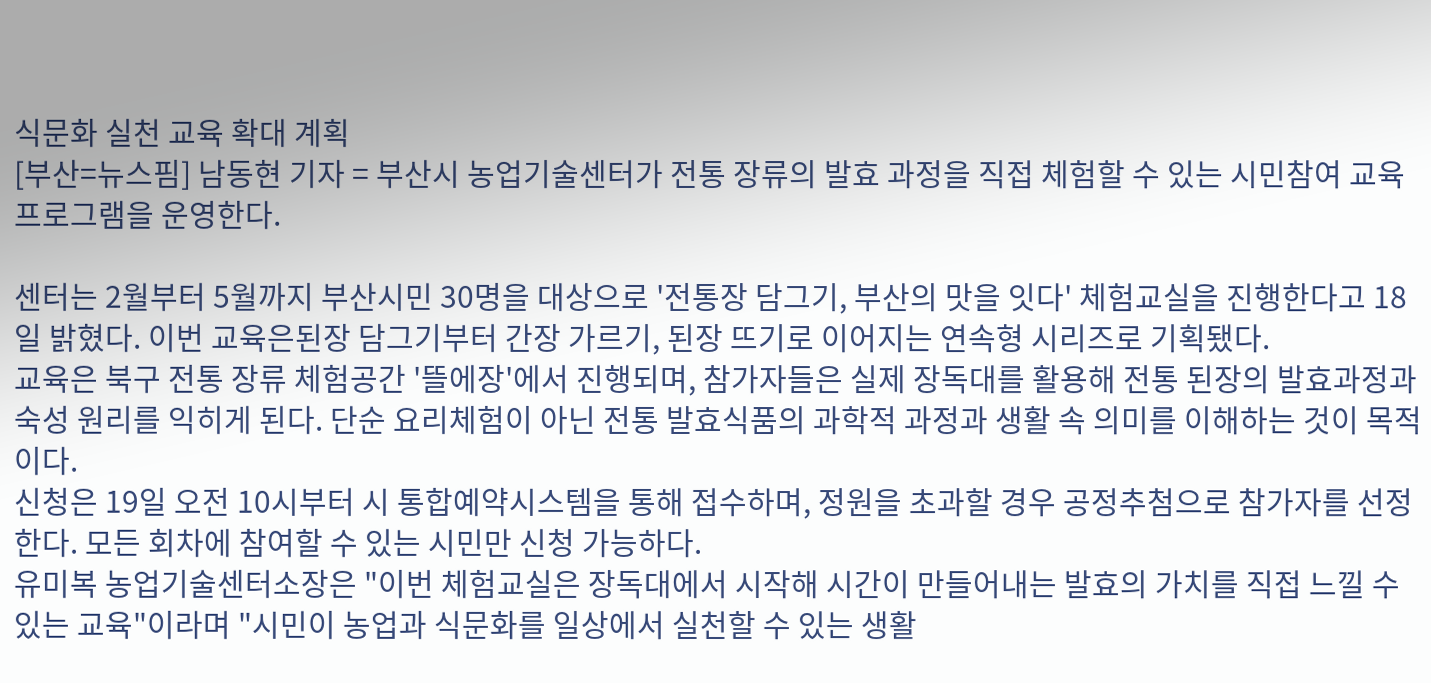식문화 실천 교육 확대 계획
[부산=뉴스핌] 남동현 기자 = 부산시 농업기술센터가 전통 장류의 발효 과정을 직접 체험할 수 있는 시민참여 교육 프로그램을 운영한다.

센터는 2월부터 5월까지 부산시민 30명을 대상으로 '전통장 담그기, 부산의 맛을 잇다' 체험교실을 진행한다고 18일 밝혔다. 이번 교육은된장 담그기부터 간장 가르기, 된장 뜨기로 이어지는 연속형 시리즈로 기획됐다.
교육은 북구 전통 장류 체험공간 '뜰에장'에서 진행되며, 참가자들은 실제 장독대를 활용해 전통 된장의 발효과정과 숙성 원리를 익히게 된다. 단순 요리체험이 아닌 전통 발효식품의 과학적 과정과 생활 속 의미를 이해하는 것이 목적이다.
신청은 19일 오전 10시부터 시 통합예약시스템을 통해 접수하며, 정원을 초과할 경우 공정추첨으로 참가자를 선정한다. 모든 회차에 참여할 수 있는 시민만 신청 가능하다.
유미복 농업기술센터소장은 "이번 체험교실은 장독대에서 시작해 시간이 만들어내는 발효의 가치를 직접 느낄 수 있는 교육"이라며 "시민이 농업과 식문화를 일상에서 실천할 수 있는 생활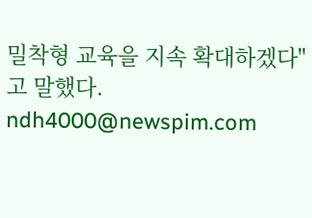밀착형 교육을 지속 확대하겠다"고 말했다.
ndh4000@newspim.com